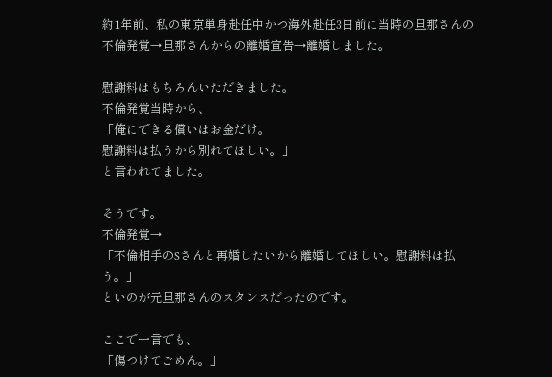約1年前、私の東京単身赴任中かつ海外赴任3日前に当時の旦那さんの不倫発覚→旦那さんからの離婚宣告→離婚しました。

慰謝料はもちろんいただきました。
不倫発覚当時から、
「俺にできる償いはお金だけ。
慰謝料は払うから別れてほしい。」
と言われてました。

そうです。
不倫発覚→
「不倫相手のSさんと再婚したいから離婚してほしい。慰謝料は払う。」
といのが元旦那さんのスタンスだったのです。

ここで一言でも、
「傷つけてごめん。」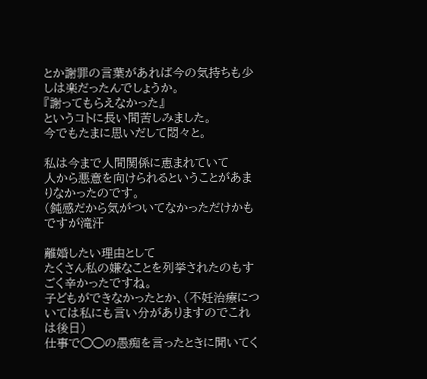とか謝罪の言葉があれば今の気持ちも少しは楽だったんでしょうか。
『謝ってもらえなかった』
というコトに長い間苦しみました。
今でもたまに思いだして悶々と。

私は今まで人間関係に恵まれていて
人から悪意を向けられるということがあまりなかったのです。
(鈍感だから気がついてなかっただけかもですが滝汗

離婚したい理由として
たくさん私の嫌なことを列挙されたのもすごく辛かったですね。
子どもができなかったとか、(不妊治療については私にも言い分がありますのでこれは後日)
仕事で◯◯の愚痴を言ったときに聞いてく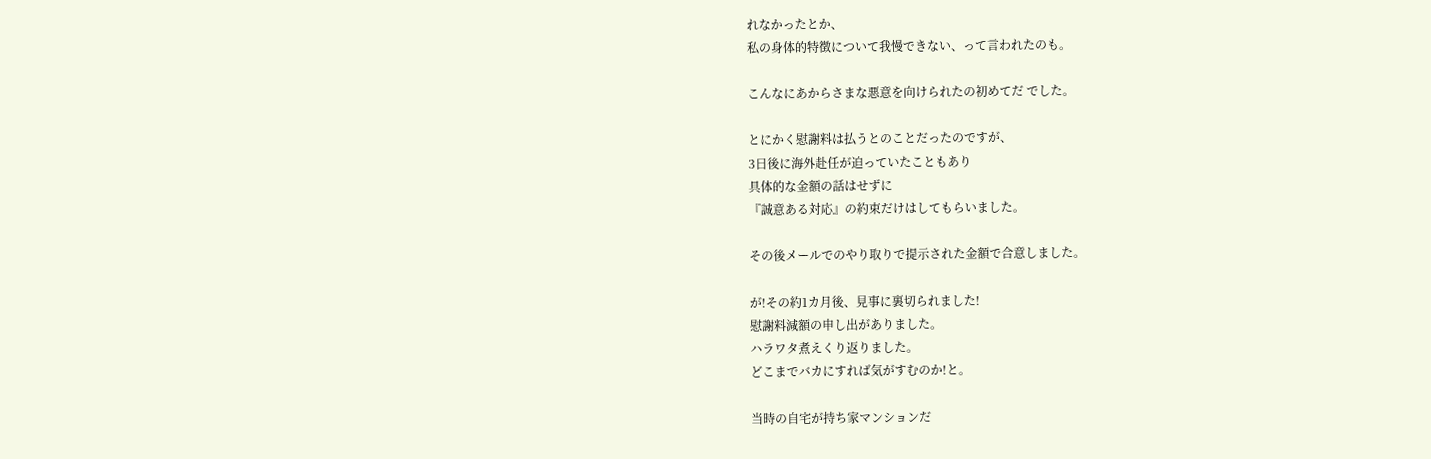れなかったとか、
私の身体的特徴について我慢できない、って言われたのも。

こんなにあからさまな悪意を向けられたの初めてだ でした。

とにかく慰謝料は払うとのことだったのですが、
3日後に海外赴任が迫っていたこともあり
具体的な金額の話はせずに
『誠意ある対応』の約束だけはしてもらいました。

その後メールでのやり取りで提示された金額で合意しました。

が!その約1カ月後、見事に裏切られました!
慰謝料減額の申し出がありました。
ハラワタ煮えくり返りました。
どこまでバカにすれば気がすむのか!と。

当時の自宅が持ち家マンションだ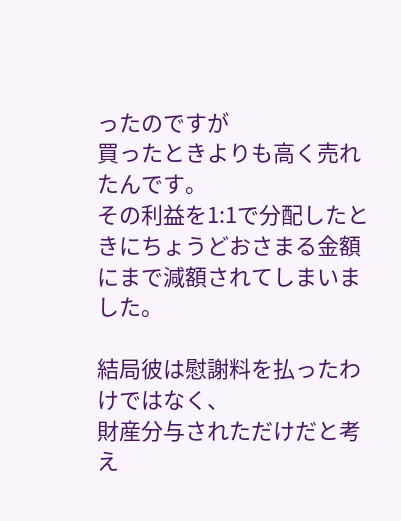ったのですが
買ったときよりも高く売れたんです。
その利益を1:1で分配したときにちょうどおさまる金額にまで減額されてしまいました。

結局彼は慰謝料を払ったわけではなく、
財産分与されただけだと考え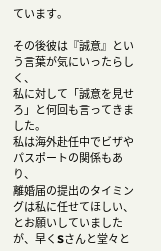ています。

その後彼は『誠意』という言葉が気にいったらしく、
私に対して「誠意を見せろ」と何回も言ってきました。
私は海外赴任中でビザやパスポートの関係もあり、
離婚届の提出のタイミングは私に任せてほしい、
とお願いしていましたが、早くSさんと堂々と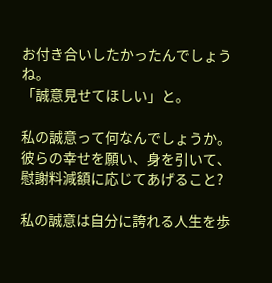お付き合いしたかったんでしょうね。
「誠意見せてほしい」と。

私の誠意って何なんでしょうか。
彼らの幸せを願い、身を引いて、
慰謝料減額に応じてあげること?

私の誠意は自分に誇れる人生を歩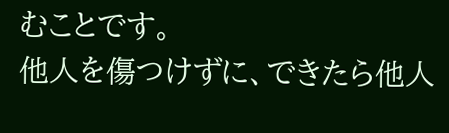むことです。
他人を傷つけずに、できたら他人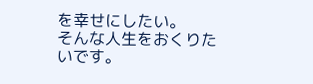を幸せにしたい。
そんな人生をおくりたいです。